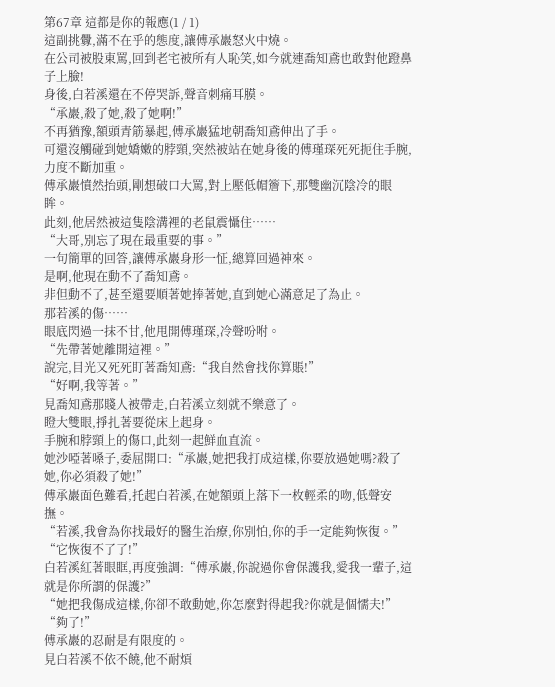第67章 這都是你的報應(1 / 1)
這副挑釁,滿不在乎的態度,讓傅承巖怒火中燒。
在公司被股東罵,回到老宅被所有人恥笑,如今就連喬知鳶也敢對他蹬鼻子上臉!
身後,白若溪還在不停哭訴,聲音刺痛耳膜。
“承巖,殺了她,殺了她啊!”
不再猶豫,額頭青筋暴起,傅承巖猛地朝喬知鳶伸出了手。
可還沒觸碰到她嬌嫩的脖頸,突然被站在她身後的傅瑾琛死死扼住手腕,力度不斷加重。
傅承巖憤然抬頭,剛想破口大罵,對上壓低帽簷下,那雙幽沉陰冷的眼眸。
此刻,他居然被這隻陰溝裡的老鼠震懾住……
“大哥,別忘了現在最重要的事。”
一句簡單的回答,讓傅承巖身形一怔,總算回過神來。
是啊,他現在動不了喬知鳶。
非但動不了,甚至還要順著她捧著她,直到她心滿意足了為止。
那若溪的傷……
眼底閃過一抹不甘,他甩開傅瑾琛,冷聲吩咐。
“先帶著她離開這裡。”
說完,目光又死死盯著喬知鳶:“我自然會找你算賬!”
“好啊,我等著。”
見喬知鳶那賤人被帶走,白若溪立刻就不樂意了。
瞪大雙眼,掙扎著要從床上起身。
手腕和脖頸上的傷口,此刻一起鮮血直流。
她沙啞著嗓子,委屈開口:“承巖,她把我打成這樣,你要放過她嗎?殺了她,你必須殺了她!”
傅承巖面色難看,托起白若溪,在她額頭上落下一枚輕柔的吻,低聲安撫。
“若溪,我會為你找最好的醫生治療,你別怕,你的手一定能夠恢復。”
“它恢復不了了!”
白若溪紅著眼眶,再度強調:“傅承巖,你說過你會保護我,愛我一輩子,這就是你所謂的保護?”
“她把我傷成這樣,你卻不敢動她,你怎麼對得起我?你就是個懦夫!”
“夠了!”
傅承巖的忍耐是有限度的。
見白若溪不依不饒,他不耐煩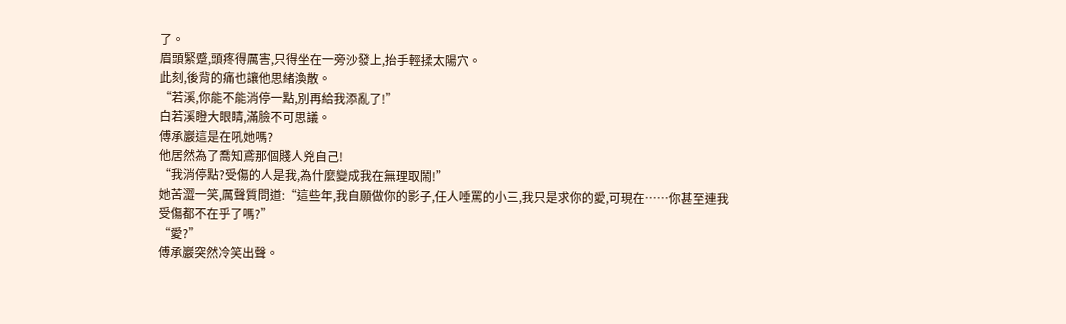了。
眉頭緊蹙,頭疼得厲害,只得坐在一旁沙發上,抬手輕揉太陽穴。
此刻,後背的痛也讓他思緒渙散。
“若溪,你能不能消停一點,別再給我添亂了!”
白若溪瞪大眼睛,滿臉不可思議。
傅承巖這是在吼她嗎?
他居然為了喬知鳶那個賤人兇自己!
“我消停點?受傷的人是我,為什麼變成我在無理取鬧!”
她苦澀一笑,厲聲質問道:“這些年,我自願做你的影子,任人唾罵的小三,我只是求你的愛,可現在……你甚至連我受傷都不在乎了嗎?”
“愛?”
傅承巖突然冷笑出聲。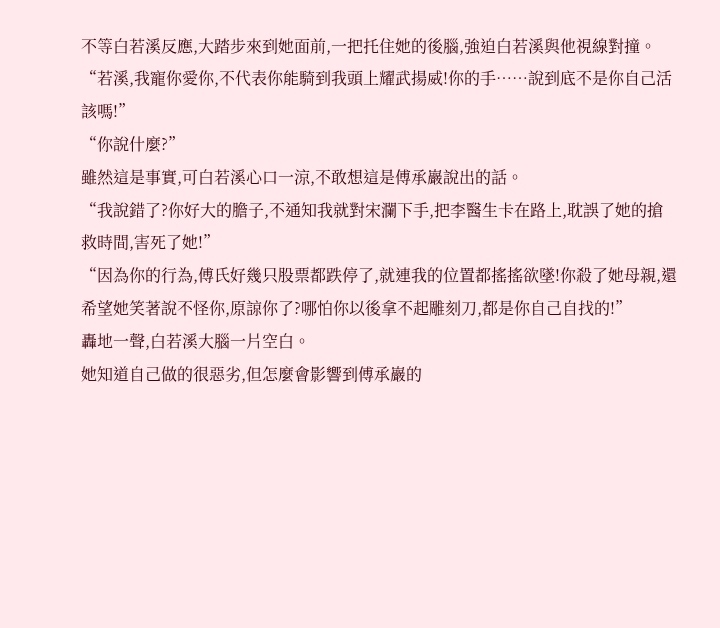不等白若溪反應,大踏步來到她面前,一把托住她的後腦,強迫白若溪與他視線對撞。
“若溪,我寵你愛你,不代表你能騎到我頭上耀武揚威!你的手……說到底不是你自己活該嗎!”
“你說什麼?”
雖然這是事實,可白若溪心口一涼,不敢想這是傅承巖說出的話。
“我說錯了?你好大的膽子,不通知我就對宋瀾下手,把李醫生卡在路上,耽誤了她的搶救時間,害死了她!”
“因為你的行為,傅氏好幾只股票都跌停了,就連我的位置都搖搖欲墜!你殺了她母親,還希望她笑著說不怪你,原諒你了?哪怕你以後拿不起雕刻刀,都是你自己自找的!”
轟地一聲,白若溪大腦一片空白。
她知道自己做的很惡劣,但怎麼會影響到傅承巖的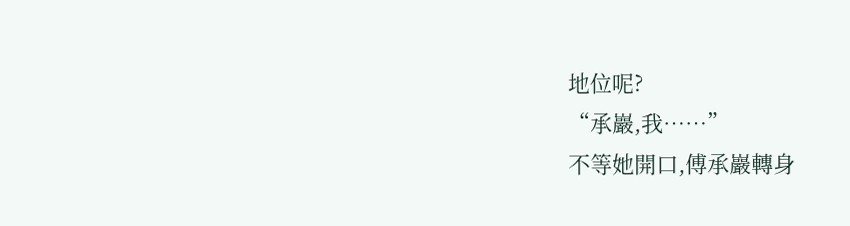地位呢?
“承巖,我……”
不等她開口,傅承巖轉身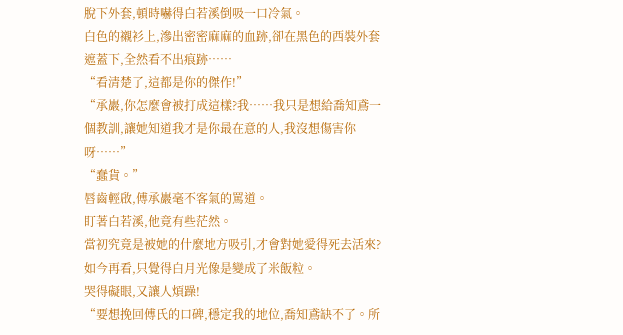脫下外套,頓時嚇得白若溪倒吸一口冷氣。
白色的襯衫上,滲出密密麻麻的血跡,卻在黑色的西裝外套遮蓋下,全然看不出痕跡……
“看清楚了,這都是你的傑作!”
“承巖,你怎麼會被打成這樣?我……我只是想給喬知鳶一個教訓,讓她知道我才是你最在意的人,我沒想傷害你呀……”
“蠢貨。”
唇齒輕啟,傅承巖毫不客氣的罵道。
盯著白若溪,他竟有些茫然。
當初究竟是被她的什麼地方吸引,才會對她愛得死去活來?
如今再看,只覺得白月光像是變成了米飯粒。
哭得礙眼,又讓人煩躁!
“要想挽回傅氏的口碑,穩定我的地位,喬知鳶缺不了。所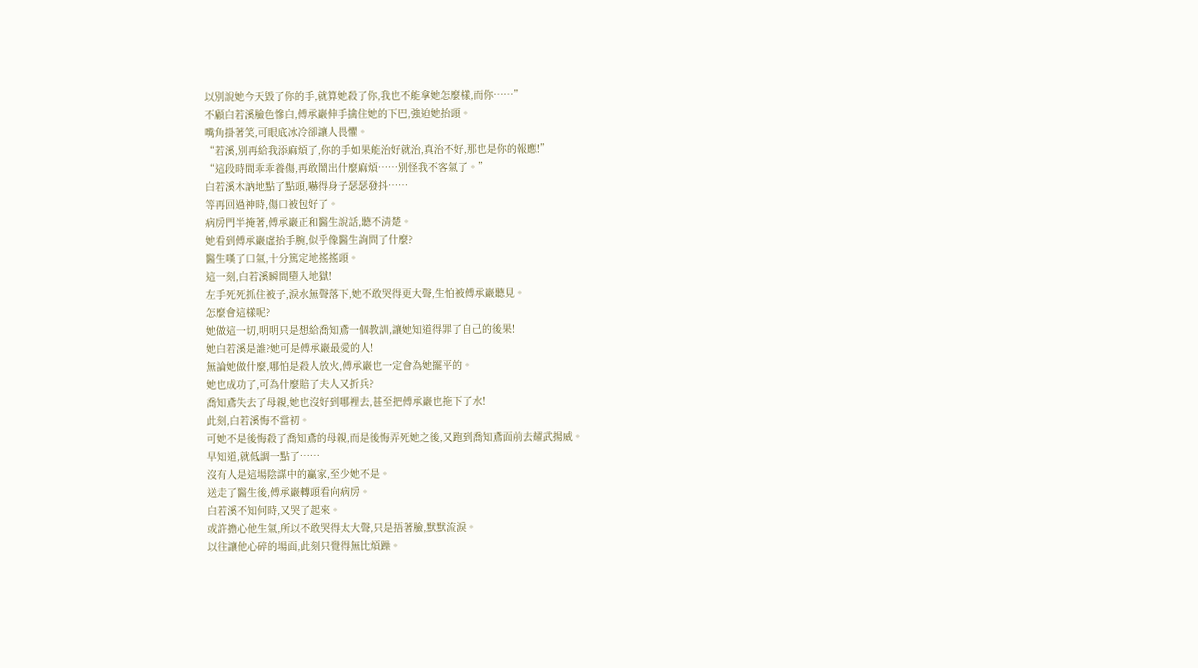以別說她今天毀了你的手,就算她殺了你,我也不能拿她怎麼樣,而你……”
不顧白若溪臉色慘白,傅承巖伸手擒住她的下巴,強迫她抬頭。
嘴角掛著笑,可眼底冰冷卻讓人畏懼。
“若溪,別再給我添麻煩了,你的手如果能治好就治,真治不好,那也是你的報應!”
“這段時間乖乖養傷,再敢鬧出什麼麻煩……別怪我不客氣了。”
白若溪木訥地點了點頭,嚇得身子瑟瑟發抖……
等再回過神時,傷口被包好了。
病房門半掩著,傅承巖正和醫生說話,聽不清楚。
她看到傅承巖虛抬手腕,似乎像醫生詢問了什麼?
醫生嘆了口氣,十分篤定地搖搖頭。
這一刻,白若溪瞬間墮入地獄!
左手死死抓住被子,淚水無聲落下,她不敢哭得更大聲,生怕被傅承巖聽見。
怎麼會這樣呢?
她做這一切,明明只是想給喬知鳶一個教訓,讓她知道得罪了自己的後果!
她白若溪是誰?她可是傅承巖最愛的人!
無論她做什麼,哪怕是殺人放火,傅承巖也一定會為她擺平的。
她也成功了,可為什麼賠了夫人又折兵?
喬知鳶失去了母親,她也沒好到哪裡去,甚至把傅承巖也拖下了水!
此刻,白若溪悔不當初。
可她不是後悔殺了喬知鳶的母親,而是後悔弄死她之後,又跑到喬知鳶面前去耀武揚威。
早知道,就低調一點了……
沒有人是這場陰謀中的贏家,至少她不是。
送走了醫生後,傅承巖轉頭看向病房。
白若溪不知何時,又哭了起來。
或許擔心他生氣,所以不敢哭得太大聲,只是捂著臉,默默流淚。
以往讓他心碎的場面,此刻只覺得無比煩躁。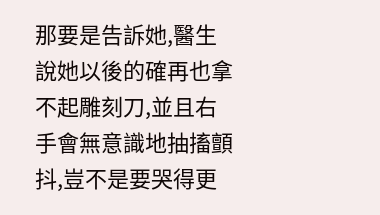那要是告訴她,醫生說她以後的確再也拿不起雕刻刀,並且右手會無意識地抽搐顫抖,豈不是要哭得更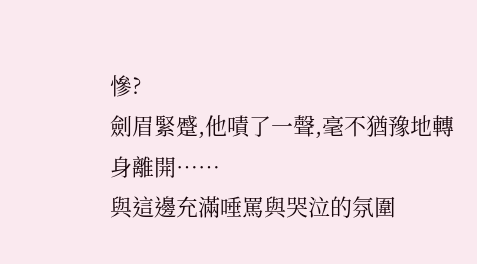慘?
劍眉緊蹙,他嘖了一聲,毫不猶豫地轉身離開……
與這邊充滿唾罵與哭泣的氛圍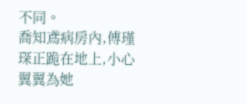不同。
喬知鳶病房內,傅瑾琛正跪在地上,小心翼翼為她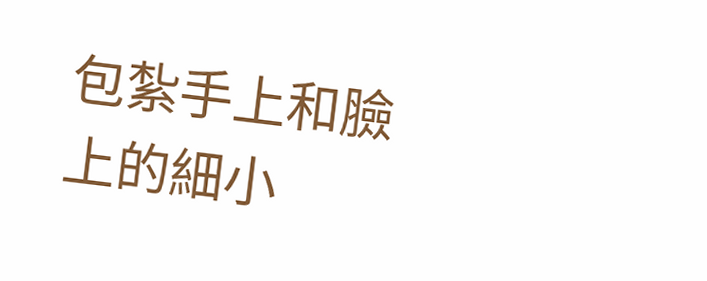包紮手上和臉上的細小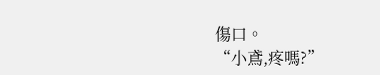傷口。
“小鳶,疼嗎?”